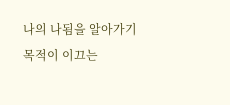나의 나됨을 알아가기
목적이 이끄는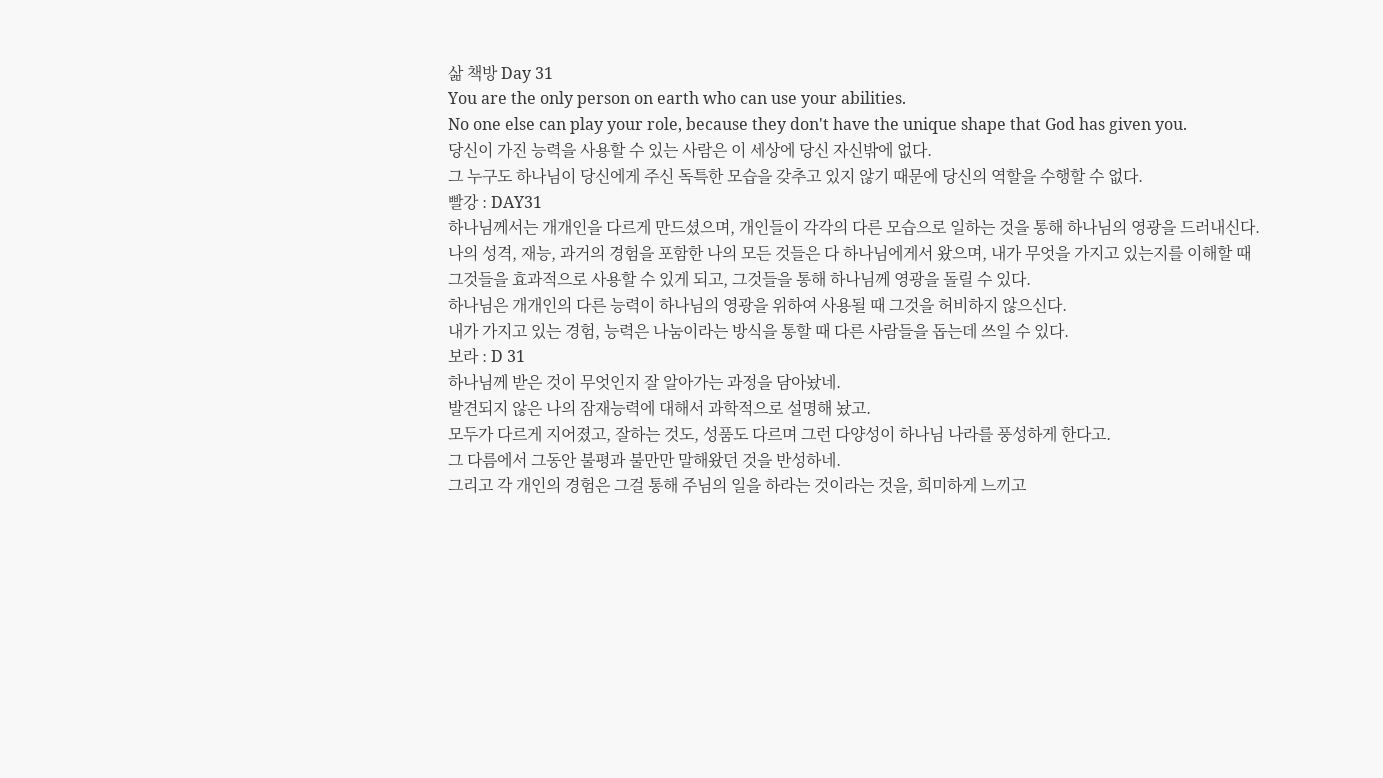삶 책방 Day 31
You are the only person on earth who can use your abilities.
No one else can play your role, because they don't have the unique shape that God has given you.
당신이 가진 능력을 사용할 수 있는 사람은 이 세상에 당신 자신밖에 없다.
그 누구도 하나님이 당신에게 주신 독특한 모습을 갖추고 있지 않기 때문에 당신의 역할을 수행할 수 없다.
빨강 : DAY31
하나님께서는 개개인을 다르게 만드셨으며, 개인들이 각각의 다른 모습으로 일하는 것을 통해 하나님의 영광을 드러내신다.
나의 성격, 재능, 과거의 경험을 포함한 나의 모든 것들은 다 하나님에게서 왔으며, 내가 무엇을 가지고 있는지를 이해할 때 그것들을 효과적으로 사용할 수 있게 되고, 그것들을 통해 하나님께 영광을 돌릴 수 있다.
하나님은 개개인의 다른 능력이 하나님의 영광을 위하여 사용될 때 그것을 허비하지 않으신다.
내가 가지고 있는 경험, 능력은 나눔이라는 방식을 통할 때 다른 사람들을 돕는데 쓰일 수 있다.
보라 : D 31
하나님께 받은 것이 무엇인지 잘 알아가는 과정을 담아놨네.
발견되지 않은 나의 잠재능력에 대해서 과학적으로 설명해 놨고.
모두가 다르게 지어졌고, 잘하는 것도, 성품도 다르며 그런 다양성이 하나님 나라를 풍성하게 한다고.
그 다름에서 그동안 불평과 불만만 말해왔던 것을 반성하네.
그리고 각 개인의 경험은 그걸 통해 주님의 일을 하라는 것이라는 것을, 희미하게 느끼고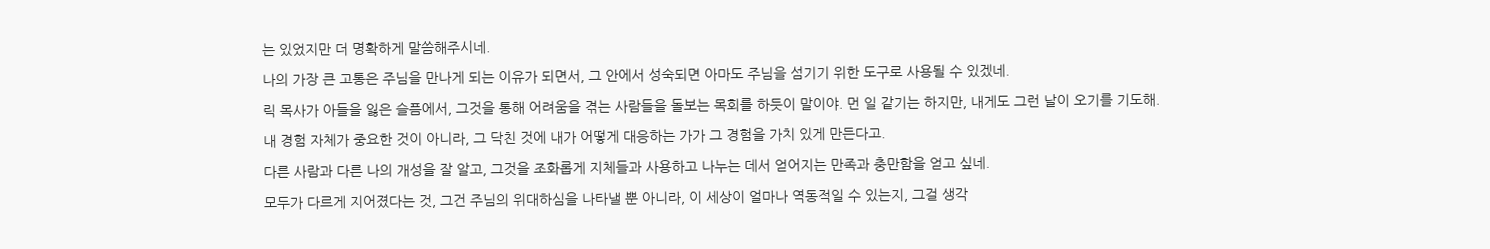는 있었지만 더 명확하게 말씀해주시네.
나의 가장 큰 고통은 주님을 만나게 되는 이유가 되면서, 그 안에서 성숙되면 아마도 주님을 섬기기 위한 도구로 사용될 수 있겠네.
릭 목사가 아들을 잃은 슬픔에서, 그것을 통해 어려움을 겪는 사람들을 돌보는 목회를 하듯이 말이야. 먼 일 같기는 하지만, 내게도 그런 날이 오기를 기도해.
내 경험 자체가 중요한 것이 아니라, 그 닥친 것에 내가 어떻게 대응하는 가가 그 경험을 가치 있게 만든다고.
다른 사람과 다른 나의 개성을 잘 알고, 그것을 조화롭게 지체들과 사용하고 나누는 데서 얻어지는 만족과 충만함을 얻고 싶네.
모두가 다르게 지어졌다는 것, 그건 주님의 위대하심을 나타낼 뿐 아니라, 이 세상이 얼마나 역동적일 수 있는지, 그걸 생각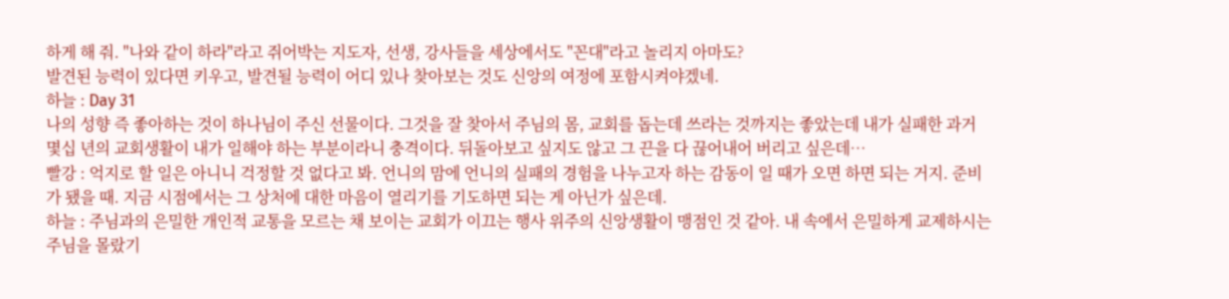하게 해 줘. "나와 같이 하라"라고 쥐어박는 지도자, 선생, 강사들을 세상에서도 "꼰대"라고 놀리지 아마도?
발견된 능력이 있다면 키우고, 발견될 능력이 어디 있나 찾아보는 것도 신앙의 여정에 포함시켜야겠네.
하늘 : Day 31
나의 성향 즉 좋아하는 것이 하나님이 주신 선물이다. 그것을 잘 찾아서 주님의 몸, 교회를 돕는데 쓰라는 것까지는 좋았는데 내가 실패한 과거 몇십 년의 교회생활이 내가 일해야 하는 부분이라니 충격이다. 뒤돌아보고 싶지도 않고 그 끈을 다 끊어내어 버리고 싶은데…
빨강 : 억지로 할 일은 아니니 걱정할 것 없다고 봐. 언니의 맘에 언니의 실패의 경험을 나누고자 하는 감동이 일 때가 오면 하면 되는 거지. 준비가 됐을 때. 지금 시점에서는 그 상처에 대한 마음이 열리기를 기도하면 되는 게 아닌가 싶은데.
하늘 : 주님과의 은밀한 개인적 교통을 모르는 채 보이는 교회가 이끄는 행사 위주의 신앙생활이 맹점인 것 같아. 내 속에서 은밀하게 교제하시는 주님을 몰랐기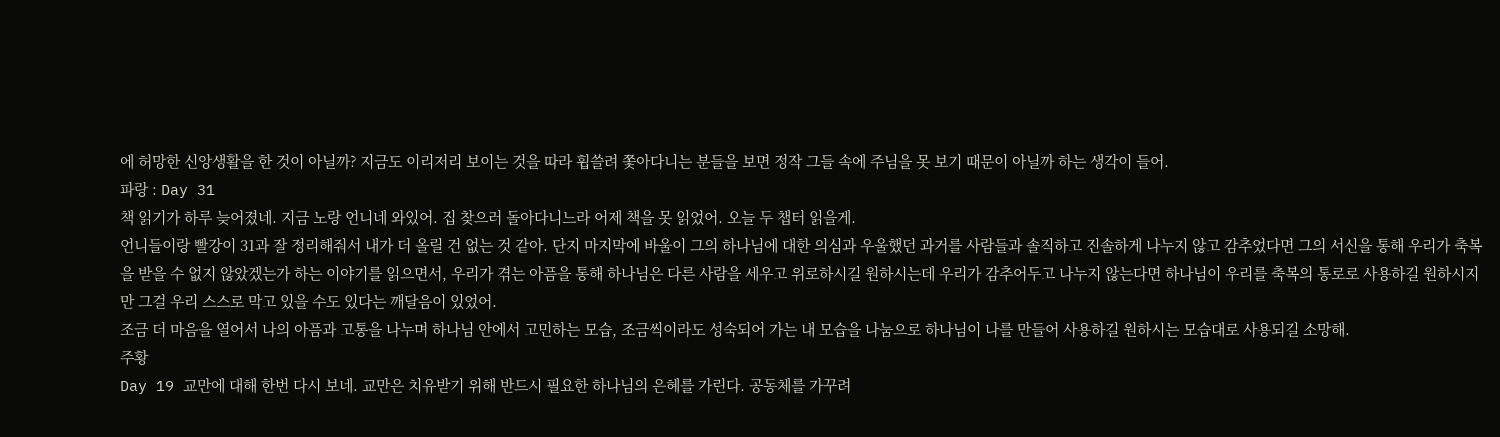에 허망한 신앙생활을 한 것이 아닐까? 지금도 이리저리 보이는 것을 따라 휩쓸려 쫓아다니는 분들을 보면 정작 그들 속에 주님을 못 보기 때문이 아닐까 하는 생각이 들어.
파랑 : Day 31
책 읽기가 하루 늦어졌네. 지금 노랑 언니네 와있어. 집 찾으러 돌아다니느라 어제 책을 못 읽었어. 오늘 두 챕터 읽을게.
언니들이랑 빨강이 31과 잘 정리해줘서 내가 더 올릴 건 없는 것 같아. 단지 마지막에 바울이 그의 하나님에 대한 의심과 우울했던 과거를 사람들과 솔직하고 진솔하게 나누지 않고 감추었다면 그의 서신을 통해 우리가 축복을 받을 수 없지 않았겠는가 하는 이야기를 읽으면서, 우리가 겪는 아픔을 통해 하나님은 다른 사람을 세우고 위로하시길 원하시는데 우리가 감추어두고 나누지 않는다면 하나님이 우리를 축복의 통로로 사용하길 원하시지만 그걸 우리 스스로 막고 있을 수도 있다는 깨달음이 있었어.
조금 더 마음을 열어서 나의 아픔과 고통을 나누며 하나님 안에서 고민하는 모습, 조금씩이라도 성숙되어 가는 내 모습을 나눔으로 하나님이 나를 만들어 사용하길 원하시는 모습대로 사용되길 소망해.
주황
Day 19 교만에 대해 한번 다시 보네. 교만은 치유받기 위해 반드시 필요한 하나님의 은혜를 가린다. 공동체를 가꾸려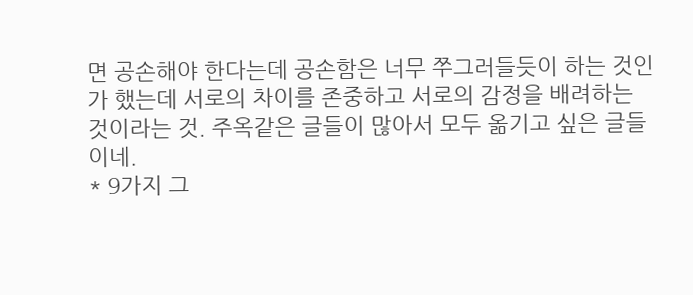면 공손해야 한다는데 공손함은 너무 쭈그러들듯이 하는 것인가 했는데 서로의 차이를 존중하고 서로의 감정을 배려하는 것이라는 것. 주옥같은 글들이 많아서 모두 옮기고 싶은 글들이네.
* 9가지 그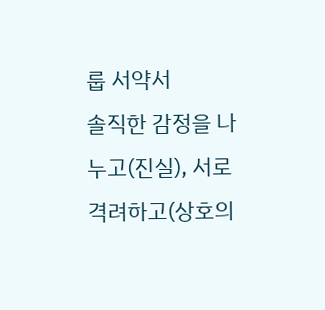룹 서약서
솔직한 감정을 나누고(진실), 서로 격려하고(상호의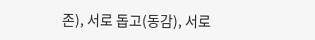존), 서로 돕고(동감), 서로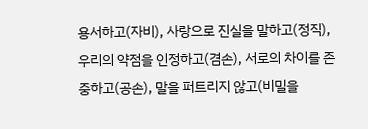용서하고(자비), 사랑으로 진실을 말하고(정직), 우리의 약점을 인정하고(겸손), 서로의 차이를 존중하고(공손), 말을 퍼트리지 않고(비밀을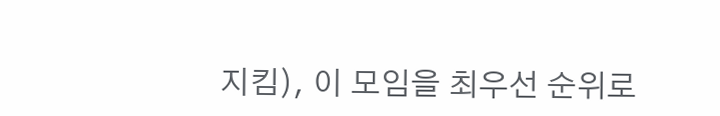지킴), 이 모임을 최우선 순위로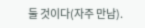둘 것이다(자주 만남).